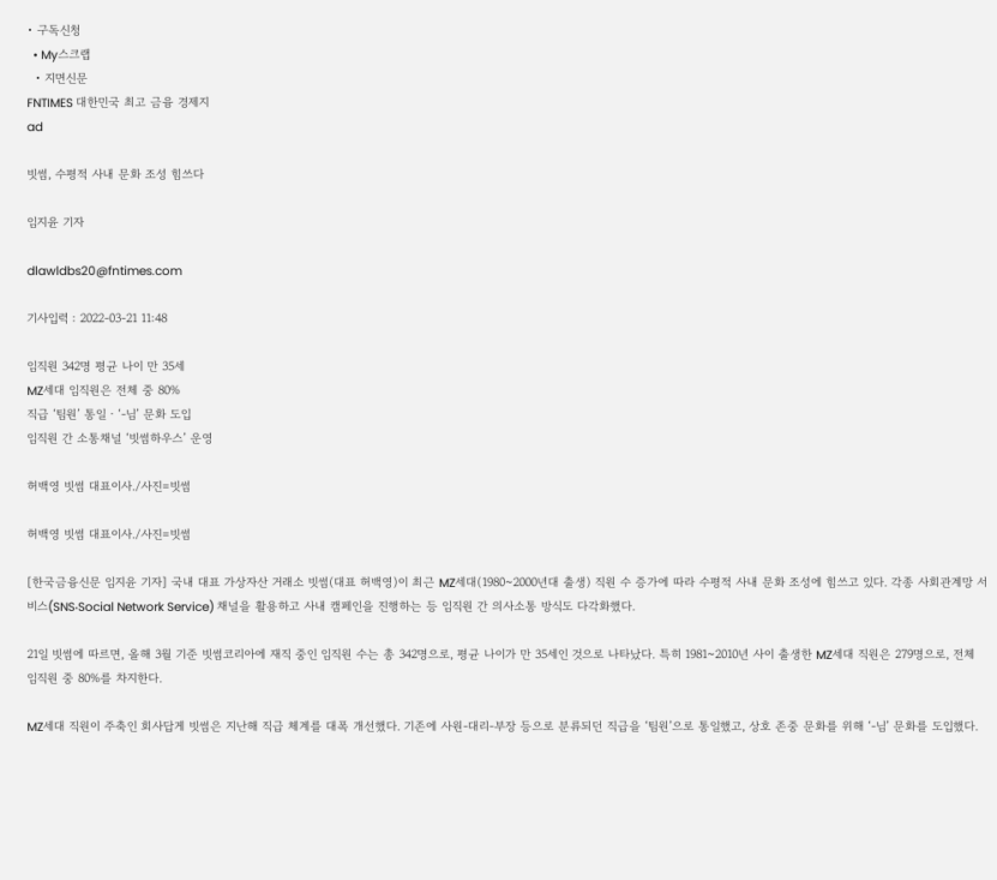• 구독신청
  • My스크랩
  • 지면신문
FNTIMES 대한민국 최고 금융 경제지
ad

빗썸, 수평적 사내 문화 조성 힘쓰다

임지윤 기자

dlawldbs20@fntimes.com

기사입력 : 2022-03-21 11:48

임직원 342명 평균 나이 만 35세
MZ세대 임직원은 전체 중 80%
직급 ‘팀원’ 통일‧‘-님’ 문화 도입
임직원 간 소통채널 ‘빗썸하우스’ 운영

허백영 빗썸 대표이사./사진=빗썸

허백영 빗썸 대표이사./사진=빗썸

[한국금융신문 임지윤 기자] 국내 대표 가상자산 거래소 빗썸(대표 허백영)이 최근 MZ세대(1980~2000년대 출생) 직원 수 증가에 따라 수평적 사내 문화 조성에 힘쓰고 있다. 각종 사회관계망 서비스(SNS‧Social Network Service) 채널을 활용하고 사내 캠페인을 진행하는 등 임직원 간 의사소통 방식도 다각화했다.

21일 빗썸에 따르면, 올해 3월 기준 빗썸코리아에 재직 중인 임직원 수는 총 342명으로, 평균 나이가 만 35세인 것으로 나타났다. 특히 1981~2010년 사이 출생한 MZ세대 직원은 279명으로, 전체 임직원 중 80%를 차지한다.

MZ세대 직원이 주축인 회사답게 빗썸은 지난해 직급 체계를 대폭 개선했다. 기존에 사원-대리-부장 등으로 분류되던 직급을 ‘팀원’으로 통일했고, 상호 존중 문화를 위해 ‘-님’ 문화를 도입했다.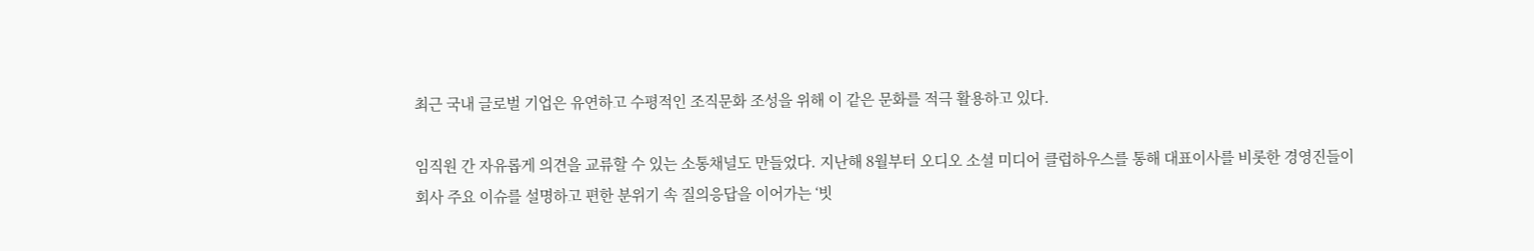최근 국내 글로벌 기업은 유연하고 수평적인 조직문화 조성을 위해 이 같은 문화를 적극 활용하고 있다.

임직원 간 자유롭게 의견을 교류할 수 있는 소통채널도 만들었다. 지난해 8월부터 오디오 소셜 미디어 클럽하우스를 통해 대표이사를 비롯한 경영진들이 회사 주요 이슈를 설명하고 편한 분위기 속 질의응답을 이어가는 ‘빗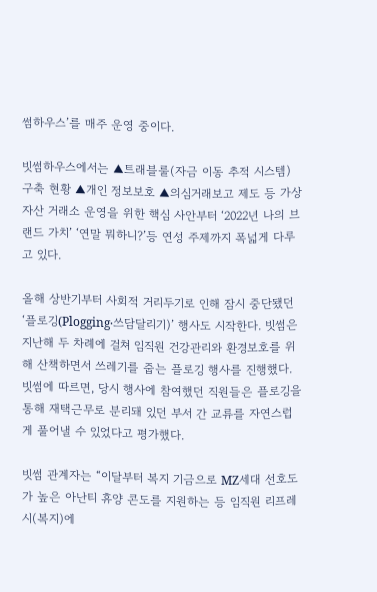썸하우스’를 매주 운영 중이다.

빗썸하우스에서는 ▲트래블룰(자금 이동 추적 시스템) 구축 현황 ▲개인 정보보호 ▲의심거래보고 제도 등 가상자산 거래소 운영을 위한 핵심 사안부터 ‘2022년 나의 브랜드 가치’ ‘연말 뭐하니?’등 연성 주제까지 폭넓게 다루고 있다.

올해 상반기부터 사회적 거리두기로 인해 잠시 중단됐던 ‘플로깅(Plogging‧쓰담달리기)’ 행사도 시작한다. 빗썸은 지난해 두 차례에 걸쳐 임직원 건강관리와 환경보호를 위해 산책하면서 쓰레기를 줍는 플로깅 행사를 진행했다. 빗썸에 따르면, 당시 행사에 참여했던 직원들은 플로깅을 통해 재택근무로 분리돼 있던 부서 간 교류를 자연스럽게 풀어낼 수 있었다고 평가했다.

빗썸 관계자는 “이달부터 복지 기금으로 MZ세대 선호도가 높은 아난티 휴양 콘도를 지원하는 등 임직원 리프레시(복지)에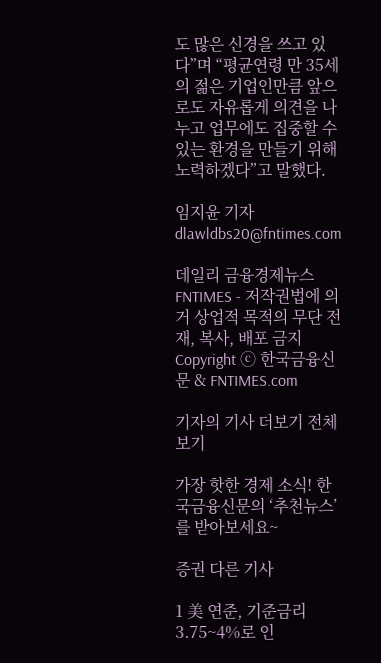도 많은 신경을 쓰고 있다”며 “평균연령 만 35세의 젊은 기업인만큼 앞으로도 자유롭게 의견을 나누고 업무에도 집중할 수 있는 환경을 만들기 위해 노력하겠다”고 말했다.

임지윤 기자 dlawldbs20@fntimes.com

데일리 금융경제뉴스 FNTIMES - 저작권법에 의거 상업적 목적의 무단 전재, 복사, 배포 금지
Copyright ⓒ 한국금융신문 & FNTIMES.com

기자의 기사 더보기 전체보기

가장 핫한 경제 소식! 한국금융신문의 ‘추천뉴스’를 받아보세요~

증권 다른 기사

1 美 연준, 기준금리 3.75~4%로 인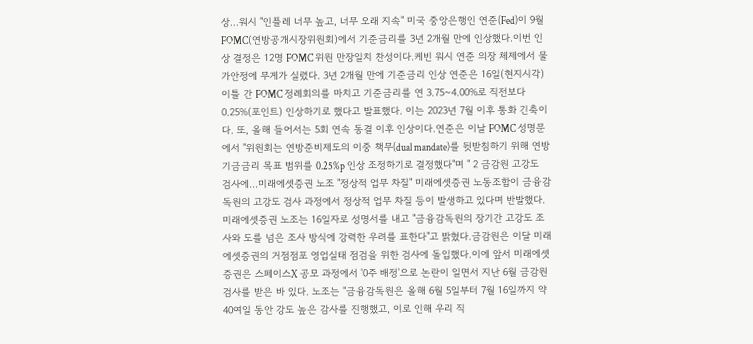상…워시 "인플레 너무 높고, 너무 오래 지속" 미국 중앙은행인 연준(Fed)이 9월 FOMC(연방공개시장위원회)에서 기준금리를 3년 2개월 만에 인상했다.이번 인상 결정은 12명 FOMC 위원 만장일치 찬성이다.케빈 워시 연준 의장 체제에서 물가안정에 무게가 실렸다. 3년 2개월 만에 기준금리 인상 연준은 16일(현지시각) 이틀 간 FOMC 정례회의를 마치고 기준금리를 연 3.75~4.00%로 직전보다 0.25%(포인트) 인상하기로 했다고 발표했다. 이는 2023년 7월 이후 통화 긴축이다. 또, 올해 들어서는 5회 연속 동결 이후 인상이다.연준은 이날 FOMC 성명문에서 "위원회는 연방준비제도의 이중 책무(dual mandate)를 뒷받침하기 위해 연방기금금리 목표 범위를 0.25%p 인상 조정하기로 결정했다"며 " 2 금감원 고강도 검사에…미래에셋증권 노조 "정상적 업무 차질" 미래에셋증권 노동조합이 금융감독원의 고강도 검사 과정에서 정상적 업무 차질 등이 발생하고 있다며 반발했다. 미래에셋증권 노조는 16일자로 성명서를 내고 "금융감독원의 장기간 고강도 조사와 도를 넘은 조사 방식에 강력한 우려를 표한다"고 밝혔다.금감원은 이달 미래에셋증권의 거점점포 영업실태 점검을 위한 검사에 돌입했다.이에 앞서 미래에셋증권은 스페이스X 공모 과정에서 '0주 배정'으로 논란이 일면서 지난 6월 금감원 검사를 받은 바 있다. 노조는 "금융감독원은 올해 6월 5일부터 7월 16일까지 약 40여일 동안 강도 높은 감사를 진행했고, 이로 인해 우리 직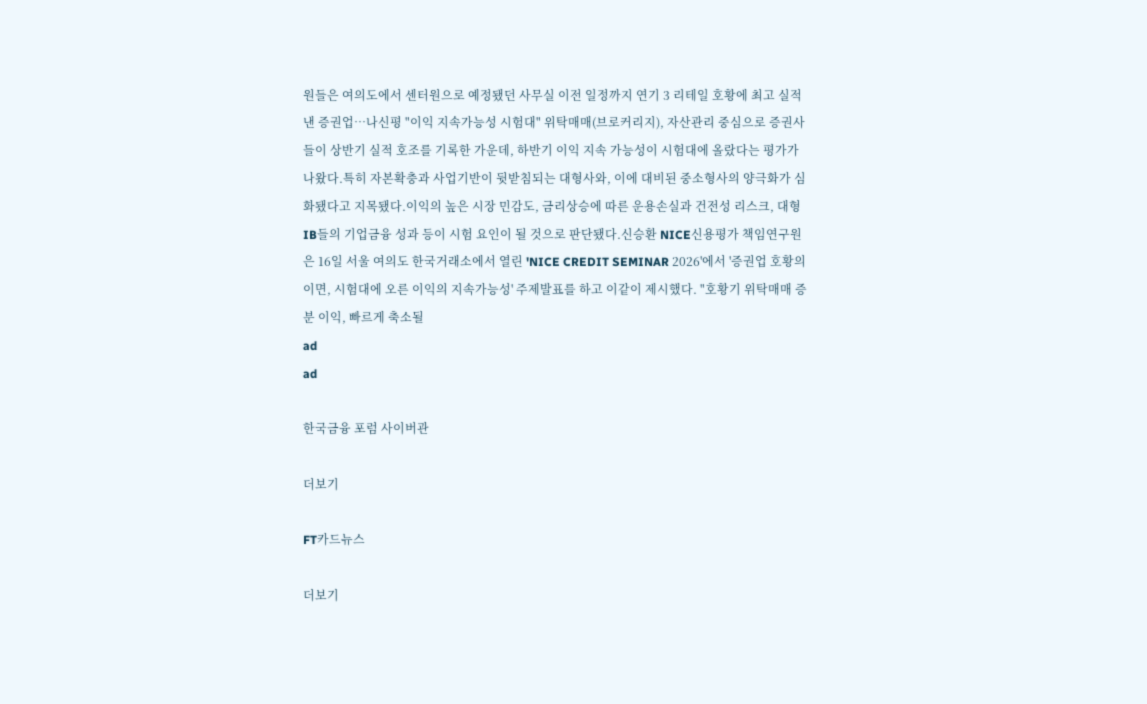원들은 여의도에서 센터원으로 예정됐던 사무실 이전 일정까지 연기 3 리테일 호황에 최고 실적 낸 증권업…나신평 "이익 지속가능성 시험대" 위탁매매(브로커리지), 자산관리 중심으로 증권사들이 상반기 실적 호조를 기록한 가운데, 하반기 이익 지속 가능성이 시험대에 올랐다는 평가가 나왔다.특히 자본확충과 사업기반이 뒷받침되는 대형사와, 이에 대비된 중소형사의 양극화가 심화됐다고 지목됐다.이익의 높은 시장 민감도, 금리상승에 따른 운용손실과 건전성 리스크, 대형IB들의 기업금융 성과 등이 시험 요인이 될 것으로 판단됐다.신승환 NICE신용평가 책임연구원은 16일 서울 여의도 한국거래소에서 열린 'NICE CREDIT SEMINAR 2026'에서 '증권업 호황의 이면, 시험대에 오른 이익의 지속가능성' 주제발표를 하고 이같이 제시했다. "호황기 위탁매매 증분 이익, 빠르게 축소될
ad
ad

한국금융 포럼 사이버관

더보기

FT카드뉴스

더보기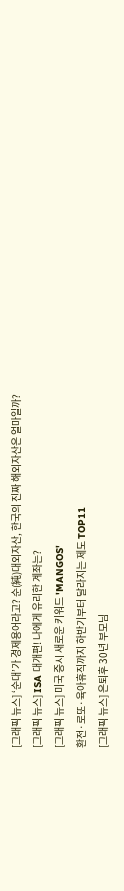[그래픽 뉴스] ‘순대’가 경제용어라고? 순(純)대외자산, 한국의 진짜 해외자산은 얼마일까?
[그래픽 뉴스] ISA 대개편! 나에게 유리한 계좌는?
[그래픽 뉴스] 미국 증시 새로운 키워드 'MANGOS'
환전·로또·육아휴직까지 하반기부터 달라지는 제도 TOP11
[그래픽 뉴스] 은퇴후 30년 부모님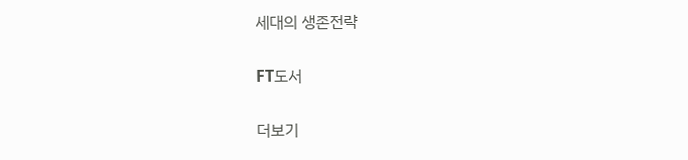세대의 생존전략

FT도서

더보기